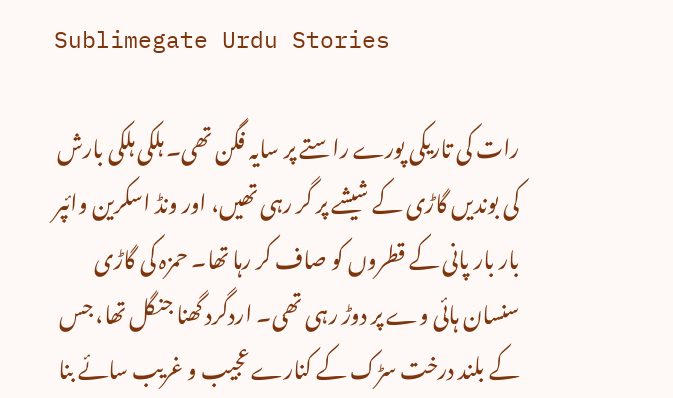Sublimegate Urdu Stories

رات کی تاریکی پورے راستے پر سایہ فگن تھی۔ ہلکی ہلکی بارش کی بوندیں گاڑی کے شیشے پر گر رہی تھیں، اور ونڈ اسکرین وائپر بار بار پانی کے قطروں کو صاف کر رہا تھا۔ حمزہ کی گاڑی سنسان ہائی وے پر دوڑ رہی تھی۔ اردگرد گھنا جنگل تھا، جس کے بلند درخت سڑک کے کنارے عجیب و غریب سائے بنا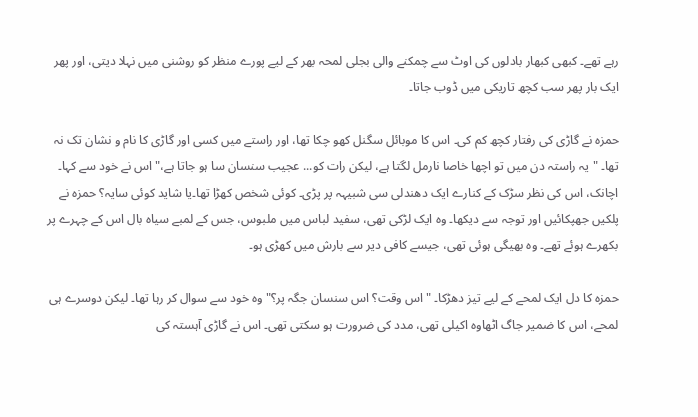رہے تھے۔ کبھی کبھار بادلوں کی اوٹ سے چمکنے والی بجلی لمحہ بھر کے لیے پورے منظر کو روشنی میں نہلا دیتی، اور پھر ایک بار پھر سب کچھ تاریکی میں ڈوب جاتا۔

حمزہ نے گاڑی کی رفتار کچھ کم کی۔ اس کا موبائل سگنل کھو چکا تھا، اور راستے میں کسی اور گاڑی کا نام و نشان تک نہ تھا۔ "یہ راستہ دن میں تو اچھا خاصا نارمل لگتا ہے، لیکن رات کو... عجیب سنسان سا ہو جاتا ہے،" اس نے خود سے کہا۔
اچانک، اس کی نظر سڑک کے کنارے ایک دھندلی سی شبیہہ پر پڑی۔ کوئی شخص کھڑا تھا۔یا شاید کوئی سایہ؟ حمزہ نے پلکیں جھپکائیں اور توجہ سے دیکھا۔ وہ ایک لڑکی تھی، سفید لباس میں ملبوس، جس کے لمبے سیاہ بال اس کے چہرے پر بکھرے ہوئے تھے۔ وہ بھیگی ہوئی تھی، جیسے کافی دیر سے بارش میں کھڑی ہو۔

حمزہ کا دل ایک لمحے کے لیے تیز دھڑکا۔ "اس وقت؟ اس سنسان جگہ پر؟" وہ خود سے سوال کر رہا تھا۔ لیکن دوسرے ہی لمحے، اس کا ضمیر جاگ اٹھاوہ اکیلی تھی، مدد کی ضرورت ہو سکتی تھی۔ اس نے گاڑی آہستہ کی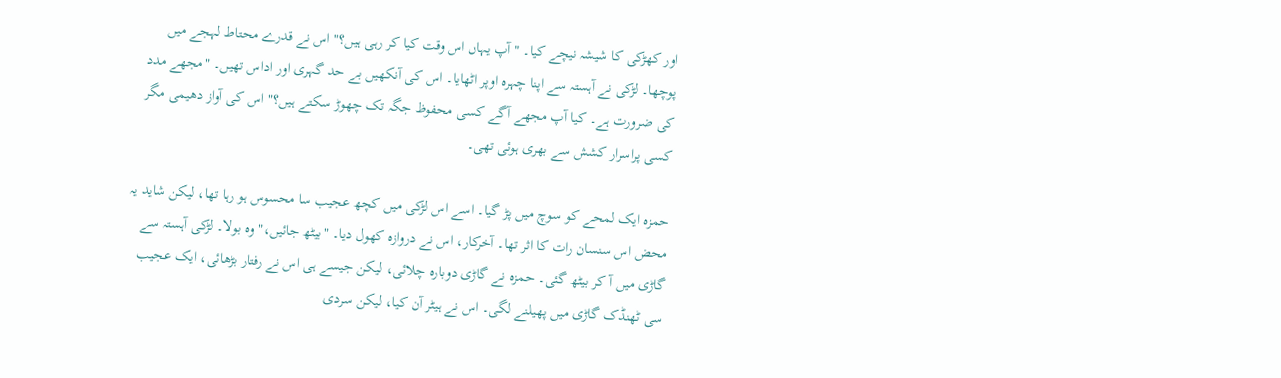اور کھڑکی کا شیشہ نیچے کیا۔ "آپ یہاں اس وقت کیا کر رہی ہیں؟" اس نے قدرے محتاط لہجے میں پوچھا۔ لڑکی نے آہستہ سے اپنا چہرہ اوپر اٹھایا۔ اس کی آنکھیں بے حد گہری اور اداس تھیں۔ "مجھے مدد کی ضرورت ہے۔ کیا آپ مجھے آگے کسی محفوظ جگہ تک چھوڑ سکتے ہیں؟" اس کی آواز دھیمی مگر کسی پراسرار کشش سے بھری ہوئی تھی۔

حمزہ ایک لمحے کو سوچ میں پڑ گیا۔ اسے اس لڑکی میں کچھ عجیب سا محسوس ہو رہا تھا، لیکن شاید یہ محض اس سنسان رات کا اثر تھا۔ آخرکار، اس نے دروازہ کھول دیا۔ "بیٹھ جائیں،" وہ بولا۔ لڑکی آہستہ سے گاڑی میں آ کر بیٹھ گئی۔ حمزہ نے گاڑی دوبارہ چلائی، لیکن جیسے ہی اس نے رفتار بڑھائی، ایک عجیب سی ٹھنڈک گاڑی میں پھیلنے لگی۔ اس نے ہیٹر آن کیا، لیکن سردی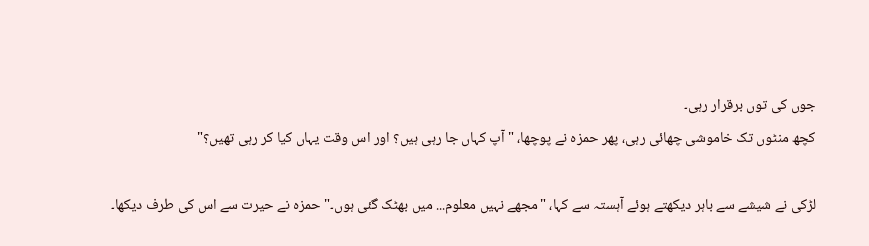جوں کی توں برقرار رہی۔
کچھ منٹوں تک خاموشی چھائی رہی، پھر حمزہ نے پوچھا، "آپ کہاں جا رہی ہیں؟ اور اس وقت یہاں کیا کر رہی تھیں؟"

لڑکی نے شیشے سے باہر دیکھتے ہوئے آہستہ سے کہا، "مجھے نہیں معلوم... میں بھٹک گئی ہوں۔" حمزہ نے حیرت سے اس کی طرف دیکھا۔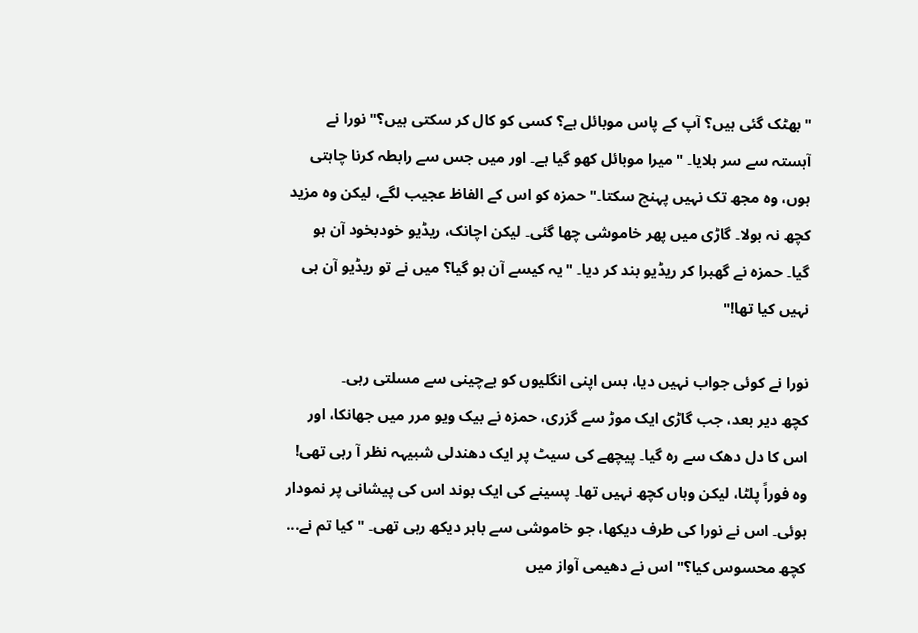"بھٹک گئی ہیں؟ آپ کے پاس موبائل ہے؟ کسی کو کال کر سکتی ہیں؟" نورا نے آہستہ سے سر ہلایا۔ "میرا موبائل کھو گیا ہے۔ اور میں جس سے رابطہ کرنا چاہتی ہوں، وہ مجھ تک نہیں پہنچ سکتا۔" حمزہ کو اس کے الفاظ عجیب لگے، لیکن وہ مزید کچھ نہ بولا۔ گاڑی میں پھر خاموشی چھا گئی۔ لیکن اچانک، ریڈیو خودبخود آن ہو گیا۔ حمزہ نے گھبرا کر ریڈیو بند کر دیا۔ "یہ کیسے آن ہو گیا؟ میں نے تو ریڈیو آن ہی نہیں کیا تھا!"

نورا نے کوئی جواب نہیں دیا، بس اپنی انگلیوں کو بےچینی سے مسلتی رہی۔
کچھ دیر بعد، جب گاڑی ایک موڑ سے گزری، حمزہ نے بیک ویو مرر میں جھانکا، اور اس کا دل دھک سے رہ گیا۔ پیچھے کی سیٹ پر ایک دھندلی شبیہہ نظر آ رہی تھی! وہ فوراً پلٹا، لیکن وہاں کچھ نہیں تھا۔ پسینے کی ایک بوند اس کی پیشانی پر نمودار ہوئی۔ اس نے نورا کی طرف دیکھا، جو خاموشی سے باہر دیکھ رہی تھی۔ "کیا تم نے... کچھ محسوس کیا؟" اس نے دھیمی آواز میں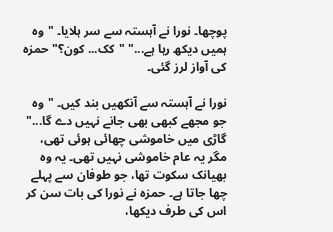پوچھا۔ نورا نے آہستہ سے سر ہلایا۔ "وہ ہمیں دیکھ رہا ہے..." "کک... کون؟" حمزہ کی آواز لرز گئی۔

نورا نے آہستہ سے آنکھیں بند کیں۔ "وہ جو مجھے کبھی بھی جانے نہیں دے گا..."
گاڑی میں خاموشی چھائی ہوئی تھی، مگر یہ عام خاموشی نہیں تھی۔ یہ وہ بھیانک سکوت تھا، جو طوفان سے پہلے چھا جاتا ہے۔ حمزہ نے نورا کی بات سن کر اس کی طرف دیکھا،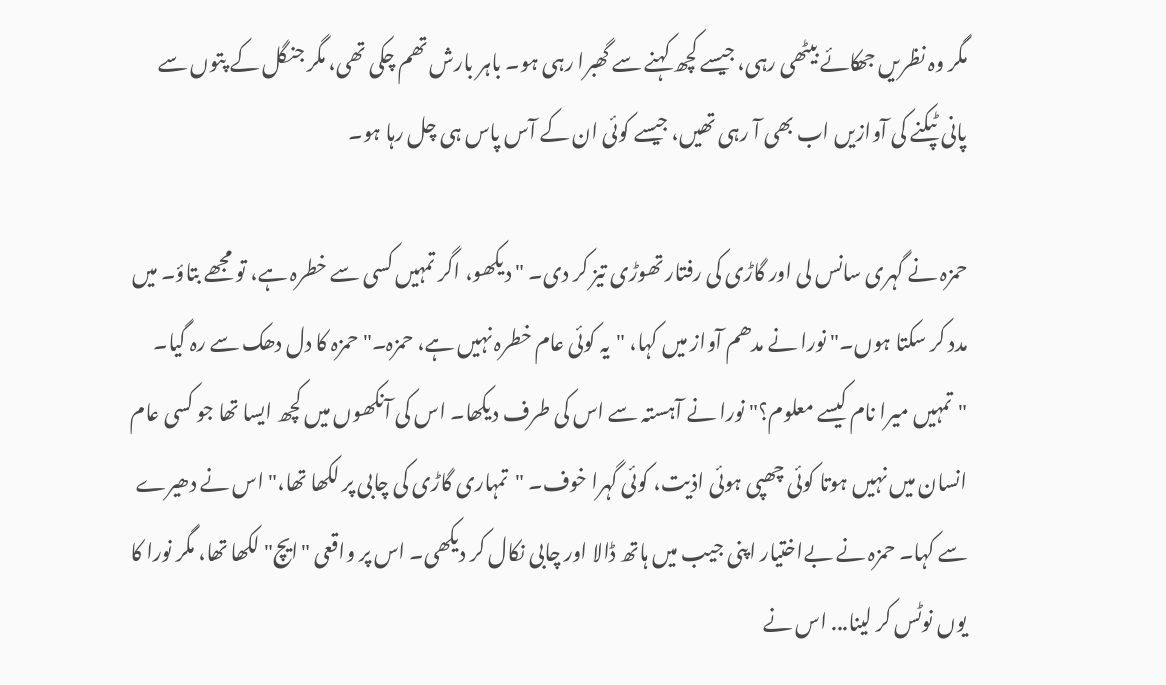مگر وہ نظریں جھکائے بیٹھی رہی، جیسے کچھ کہنے سے گھبرا رہی ہو۔ باہر بارش تھم چکی تھی، مگر جنگل کے پتوں سے پانی ٹپکنے کی آوازیں اب بھی آ رہی تھیں، جیسے کوئی ان کے آس پاس ہی چل رہا ہو۔

حمزہ نے گہری سانس لی اور گاڑی کی رفتار تھوڑی تیز کر دی۔ "دیکھو، اگر تمہیں کسی سے خطرہ ہے، تو مجھے بتاؤ۔ میں مدد کر سکتا ہوں۔" نورا نے مدھم آواز میں کہا، "یہ کوئی عام خطرہ نہیں ہے، حمزہ۔" حمزہ کا دل دھک سے رہ گیا۔ "تمہیں میرا نام کیسے معلوم؟" نورا نے آہستہ سے اس کی طرف دیکھا۔ اس کی آنکھوں میں کچھ ایسا تھا جو کسی عام انسان میں نہیں ہوتا کوئی چھپی ہوئی اذیت، کوئی گہرا خوف۔ "تمہاری گاڑی کی چابی پر لکھا تھا،" اس نے دھیرے سے کہا۔ حمزہ نے بےاختیار اپنی جیب میں ہاتھ ڈالا اور چابی نکال کر دیکھی۔ اس پر واقعی "ایچ" لکھا تھا، مگر نورا کا یوں نوٹس کر لینا... اس نے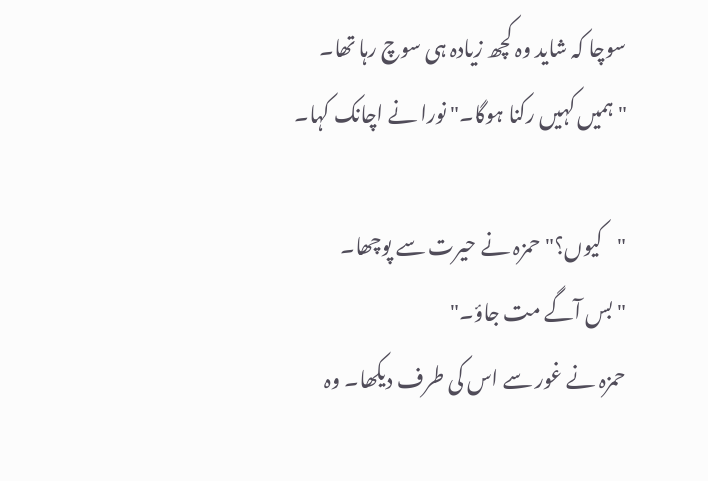سوچا کہ شاید وہ کچھ زیادہ ہی سوچ رہا تھا۔
"ہمیں کہیں رکنا ہوگا۔" نورا نے اچانک کہا۔

"کیوں؟" حمزہ نے حیرت سے پوچھا۔
"بس آگے مت جاؤ۔"
حمزہ نے غور سے اس کی طرف دیکھا۔ وہ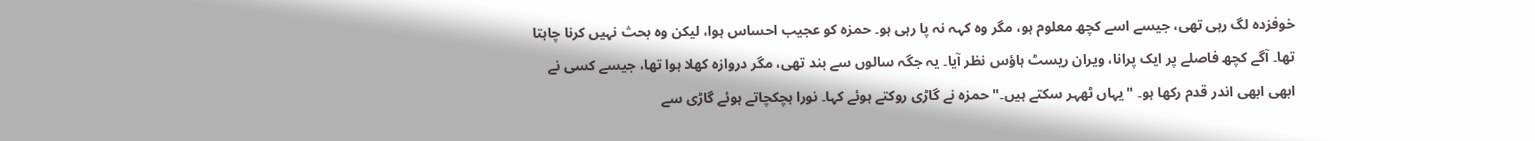خوفزدہ لگ رہی تھی، جیسے اسے کچھ معلوم ہو، مگر وہ کہہ نہ پا رہی ہو۔ حمزہ کو عجیب احساس ہوا، لیکن وہ بحث نہیں کرنا چاہتا تھا۔ آگے کچھ فاصلے پر ایک پرانا، ویران ریسٹ ہاؤس نظر آیا۔ یہ جگہ سالوں سے بند تھی، مگر دروازہ کھلا ہوا تھا، جیسے کسی نے ابھی ابھی اندر قدم رکھا ہو۔ "یہاں ٹھہر سکتے ہیں۔" حمزہ نے گاڑی روکتے ہوئے کہا۔ نورا ہچکچاتے ہوئے گاڑی سے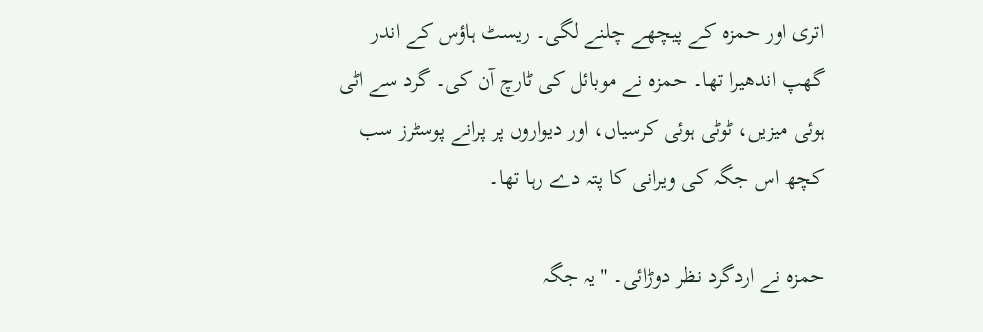اتری اور حمزہ کے پیچھے چلنے لگی۔ ریسٹ ہاؤس کے اندر گھپ اندھیرا تھا۔ حمزہ نے موبائل کی ٹارچ آن کی۔ گرد سے اٹی ہوئی میزیں، ٹوٹی ہوئی کرسیاں، اور دیواروں پر پرانے پوسٹرز سب کچھ اس جگہ کی ویرانی کا پتہ دے رہا تھا۔

حمزہ نے اردگرد نظر دوڑائی۔ "یہ جگہ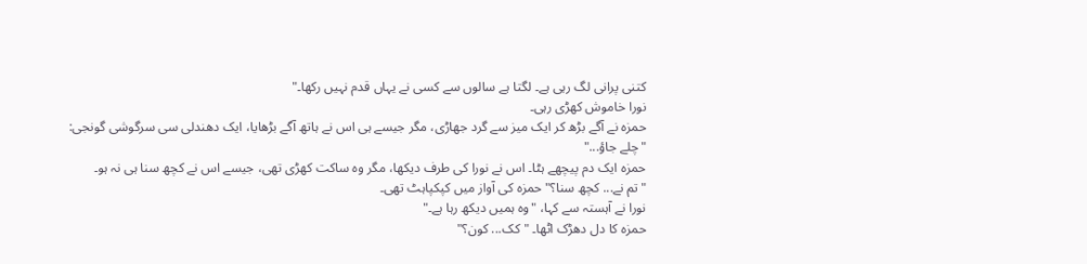کتنی پرانی لگ رہی ہے۔ لگتا ہے سالوں سے کسی نے یہاں قدم نہیں رکھا۔"
نورا خاموش کھڑی رہی۔
حمزہ نے آگے بڑھ کر ایک میز سے گرد جھاڑی، مگر جیسے ہی اس نے ہاتھ آگے بڑھایا، ایک دھندلی سی سرگوشی گونجی:
"چلے جاؤ..."
حمزہ ایک دم پیچھے ہٹا۔ اس نے نورا کی طرف دیکھا، مگر وہ ساکت کھڑی تھی، جیسے اس نے کچھ سنا ہی نہ ہو۔
"تم نے... کچھ سنا؟" حمزہ کی آواز میں کپکپاہٹ تھی۔
نورا نے آہستہ سے کہا، "وہ ہمیں دیکھ رہا ہے۔"
حمزہ کا دل دھڑک اٹھا۔ "کک... کون؟"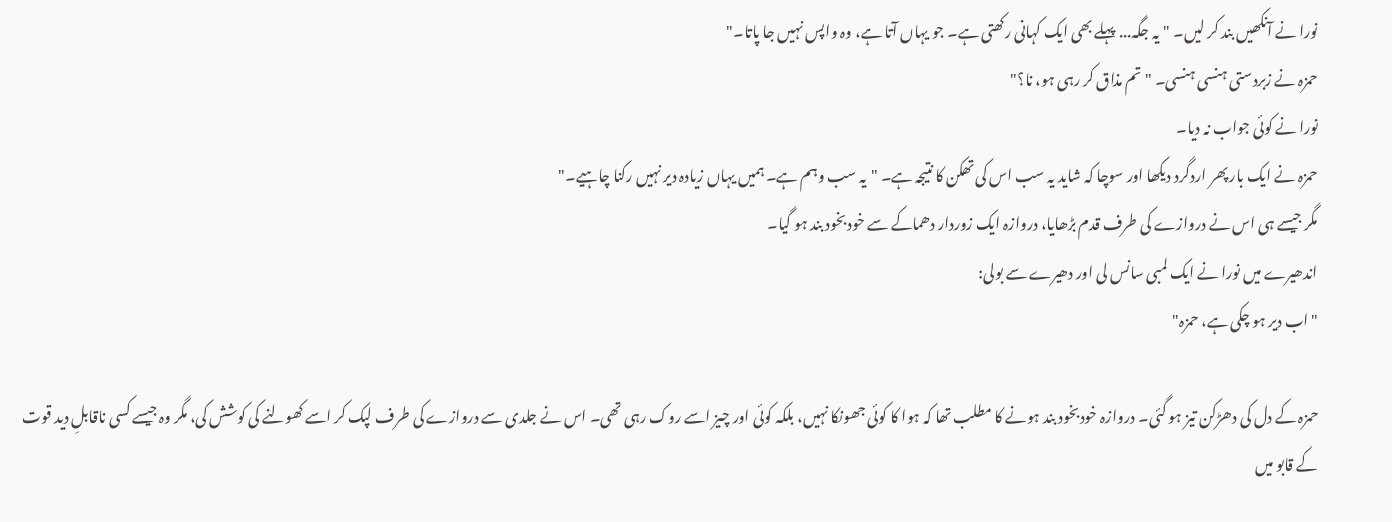نورا نے آنکھیں بند کر لیں۔ "یہ جگہ... پہلے بھی ایک کہانی رکھتی ہے۔ جو یہاں آتا ہے، وہ واپس نہیں جا پاتا۔"
حمزہ نے زبردستی ہنسی ہنسی۔ "تم مذاق کر رہی ہو، نا؟"
نورا نے کوئی جواب نہ دیا۔
حمزہ نے ایک بار پھر اردگرد دیکھا اور سوچا کہ شاید یہ سب اس کی تھکن کا نتیجہ ہے۔ "یہ سب وہم ہے۔ ہمیں یہاں زیادہ دیر نہیں رکنا چاہیے۔"
مگر جیسے ہی اس نے دروازے کی طرف قدم بڑھایا، دروازہ ایک زوردار دھماکے سے خودبخود بند ہو گیا۔
اندھیرے میں نورا نے ایک لمبی سانس لی اور دھیرے سے بولی:
"اب دیر ہو چکی ہے، حمزہ"

حمزہ کے دل کی دھڑکن تیز ہو گئی۔ دروازہ خودبخود بند ہونے کا مطلب تھا کہ ہوا کا کوئی جھونکا نہیں، بلکہ کوئی اور چیز اسے روک رہی تھی۔ اس نے جلدی سے دروازے کی طرف لپک کر اسے کھولنے کی کوشش کی، مگر وہ جیسے کسی ناقابلِ دید قوت کے قابو میں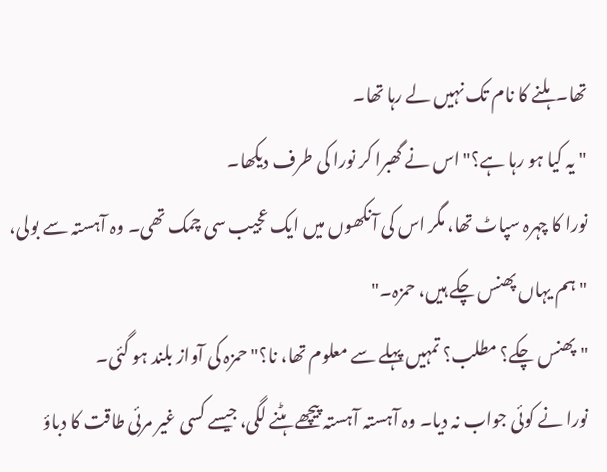تھا۔ہلنے کا نام تک نہیں لے رہا تھا۔
"یہ کیا ہو رہا ہے؟" اس نے گھبرا کر نورا کی طرف دیکھا۔
نورا کا چہرہ سپاٹ تھا، مگر اس کی آنکھوں میں ایک عجیب سی چمک تھی۔ وہ آہستہ سے بولی، "ہم یہاں پھنس چکے ہیں، حمزہ۔"
"پھنس چکے؟ مطلب؟ تمہیں پہلے سے معلوم تھا، نا؟" حمزہ کی آواز بلند ہو گئی۔
نورا نے کوئی جواب نہ دیا۔ وہ آہستہ آہستہ پیچھے ہٹنے لگی، جیسے کسی غیر مرئی طاقت کا دباؤ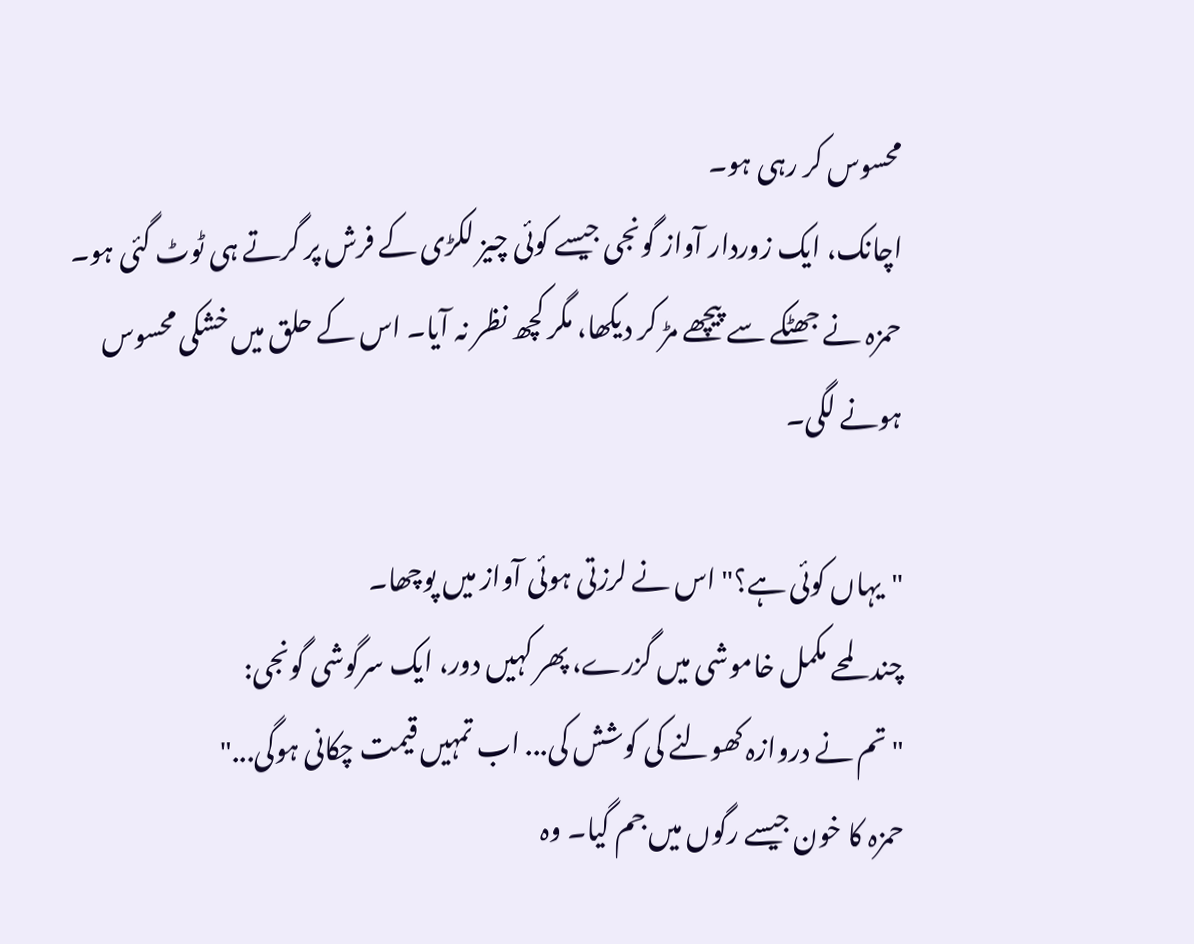محسوس کر رہی ہو۔
اچانک، ایک زوردار آواز گونجی جیسے کوئی چیز لکڑی کے فرش پر گرتے ہی ٹوٹ گئی ہو۔ حمزہ نے جھٹکے سے پیچھے مڑ کر دیکھا، مگر کچھ نظر نہ آیا۔ اس کے حلق میں خشکی محسوس ہونے لگی۔

"یہاں کوئی ہے؟" اس نے لرزتی ہوئی آواز میں پوچھا۔
چند لمحے مکمل خاموشی میں گزرے، پھر کہیں دور، ایک سرگوشی گونجی:
"تم نے دروازہ کھولنے کی کوشش کی... اب تمہیں قیمت چکانی ہوگی..."
حمزہ کا خون جیسے رگوں میں جم گیا۔ وہ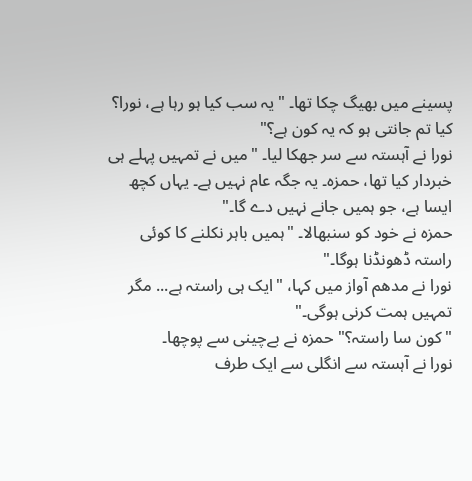پسینے میں بھیگ چکا تھا۔ "یہ سب کیا ہو رہا ہے، نورا؟ کیا تم جانتی ہو کہ یہ کون ہے؟"
نورا نے آہستہ سے سر جھکا لیا۔ "میں نے تمہیں پہلے ہی خبردار کیا تھا، حمزہ۔ یہ جگہ عام نہیں ہے۔ یہاں کچھ ایسا ہے، جو ہمیں جانے نہیں دے گا۔"
حمزہ نے خود کو سنبھالا۔ "ہمیں باہر نکلنے کا کوئی راستہ ڈھونڈنا ہوگا۔"
نورا نے مدھم آواز میں کہا، "ایک ہی راستہ ہے... مگر تمہیں ہمت کرنی ہوگی۔"
"کون سا راستہ؟" حمزہ نے بےچینی سے پوچھا۔
نورا نے آہستہ سے انگلی سے ایک طرف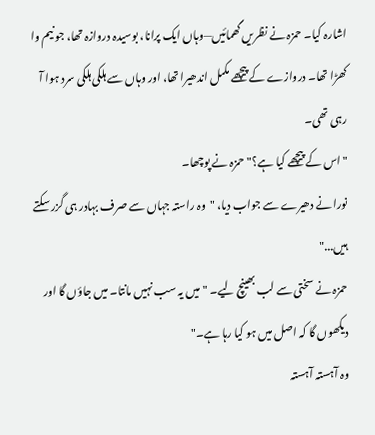اشارہ کیا۔ حمزہ نے نظریں گھمائیں—وہاں ایک پرانا، بوسیدہ دروازہ تھا، جو نیم وا کھڑا تھا۔ دروازے کے پیچھے مکمل اندھیرا تھا، اور وہاں سے ہلکی ہلکی سرد ہوا آ رہی تھی۔
"اس کے پیچھے کیا ہے؟" حمزہ نے پوچھا۔
نورا نے دھیرے سے جواب دیا، "وہ راستہ جہاں سے صرف بہادر ہی گزر سکتے ہیں..."
حمزہ نے سختی سے لب بھینچ لیے۔ "میں یہ سب نہیں مانتا۔ میں جاؤں گا اور دیکھوں گا کہ اصل میں ہو کیا رہا ہے۔"
وہ آہستہ آہستہ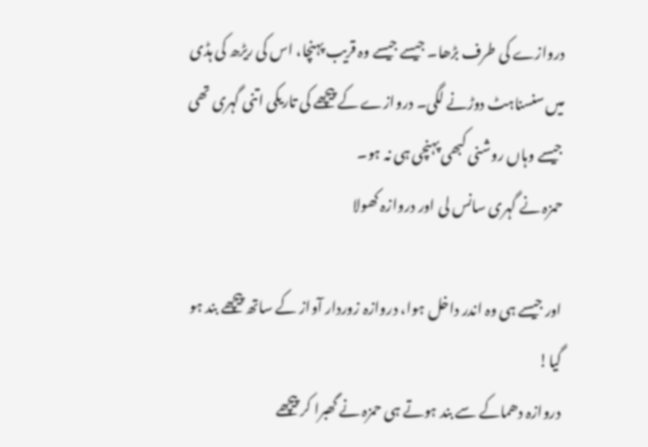دروازے کی طرف بڑھا۔ جیسے جیسے وہ قریب پہنچا، اس کی ریڑھ کی ہڈی میں سنسناہٹ دوڑنے لگی۔ دروازے کے پیچھے کی تاریکی اتنی گہری تھی جیسے وہاں روشنی کبھی پہنچی ہی نہ ہو۔
حمزہ نے گہری سانس لی اور دروازہ کھولا

اور جیسے ہی وہ اندر داخل ہوا، دروازہ زوردار آواز کے ساتھ پیچھے بند ہو گیا!
دروازہ دھماکے سے بند ہوتے ہی حمزہ نے گھبرا کر پیچھے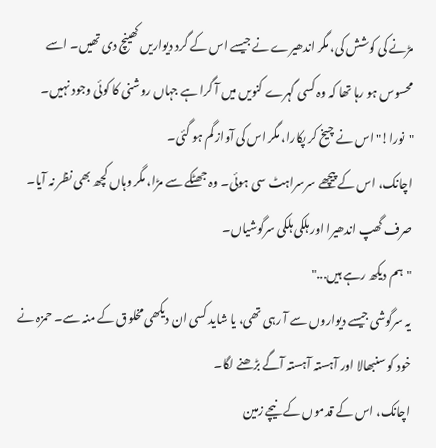مڑنے کی کوشش کی، مگر اندھیرے نے جیسے اس کے گرد دیواریں کھینچ دی تھیں۔ اسے محسوس ہو رہا تھا کہ وہ کسی گہرے کنویں میں آ گرا ہے جہاں روشنی کا کوئی وجود نہیں۔
"نورا!" اس نے چیخ کر پکارا، مگر اس کی آواز گم ہو گئی۔
اچانک، اس کے پیچھے سرسراہٹ سی ہوئی۔ وہ جھٹکے سے مڑا، مگر وہاں کچھ بھی نظر نہ آیا۔ صرف گھپ اندھیرا اور ہلکی ہلکی سرگوشیاں۔
"ہم دیکھ رہے ہیں..."
یہ سرگوشی جیسے دیواروں سے آ رہی تھی، یا شاید کسی ان دیکھی مخلوق کے منہ سے۔ حمزہ نے خود کو سنبھالا اور آہستہ آہستہ آگے بڑھنے لگا۔
اچانک، اس کے قدموں کے نیچے زمین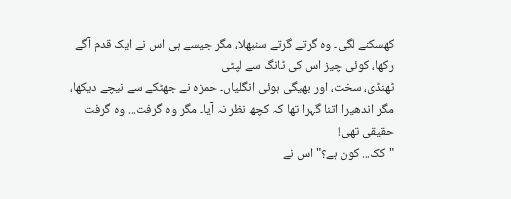کھسکنے لگی۔ وہ گرتے گرتے سنبھلا، مگر جیسے ہی اس نے ایک قدم آگے رکھا، کوئی چیز اس کی ٹانگ سے لپٹی
ٹھنڈی، سخت، اور بھیگی ہوئی انگلیاں۔ حمزہ نے جھٹکے سے نیچے دیکھا، مگر اندھیرا اتنا گہرا تھا کہ کچھ نظر نہ آیا۔ مگر وہ گرفت... وہ گرفت حقیقی تھی!
"کک... کون ہے؟" اس نے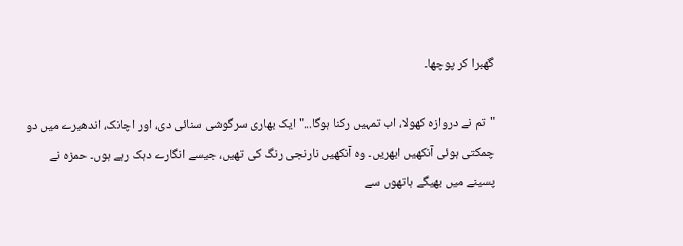گھبرا کر پوچھا۔

"تم نے دروازہ کھولا، اب تمہیں رکنا ہوگا..." ایک بھاری سرگوشی سنائی دی، اور اچانک، اندھیرے میں دو چمکتی ہوئی آنکھیں ابھریں۔ وہ آنکھیں نارنجی رنگ کی تھیں، جیسے انگارے دہک رہے ہوں۔ حمزہ نے پسینے میں بھیگے ہاتھوں سے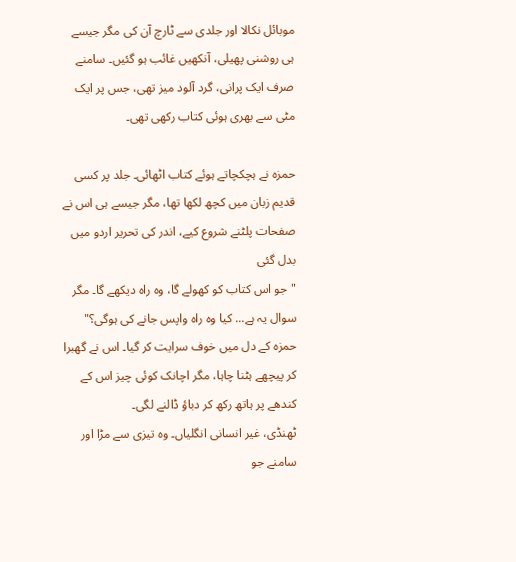موبائل نکالا اور جلدی سے ٹارچ آن کی مگر جیسے ہی روشنی پھیلی، آنکھیں غائب ہو گئیں۔ سامنے صرف ایک پرانی، گرد آلود میز تھی، جس پر ایک مٹی سے بھری ہوئی کتاب رکھی تھی۔

حمزہ نے ہچکچاتے ہوئے کتاب اٹھائی۔ جلد پر کسی قدیم زبان میں کچھ لکھا تھا، مگر جیسے ہی اس نے صفحات پلٹنے شروع کیے، اندر کی تحریر اردو میں بدل گئی
"جو اس کتاب کو کھولے گا، وہ راہ دیکھے گا۔ مگر سوال یہ ہے... کیا وہ راہ واپس جانے کی ہوگی؟" حمزہ کے دل میں خوف سرایت کر گیا۔ اس نے گھبرا کر پیچھے ہٹنا چاہا، مگر اچانک کوئی چیز اس کے کندھے پر ہاتھ رکھ کر دباؤ ڈالنے لگی۔
ٹھنڈی، غیر انسانی انگلیاں۔ وہ تیزی سے مڑا اور سامنے جو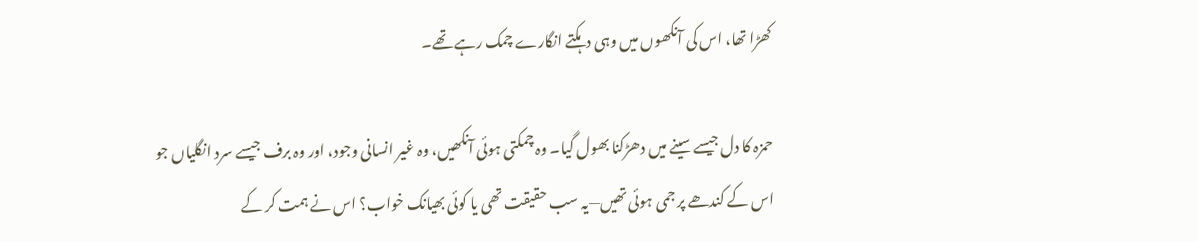کھڑا تھا، اس کی آنکھوں میں وہی دہکتے انگارے چمک رہے تھے۔

حمزہ کا دل جیسے سینے میں دھڑکنا بھول گیا۔ وہ چمکتی ہوئی آنکھیں، وہ غیر انسانی وجود، اور وہ برف جیسے سرد انگلیاں جو اس کے کندھے پر جمی ہوئی تھیں—یہ سب حقیقت تھی یا کوئی بھیانک خواب؟ اس نے ہمت کر کے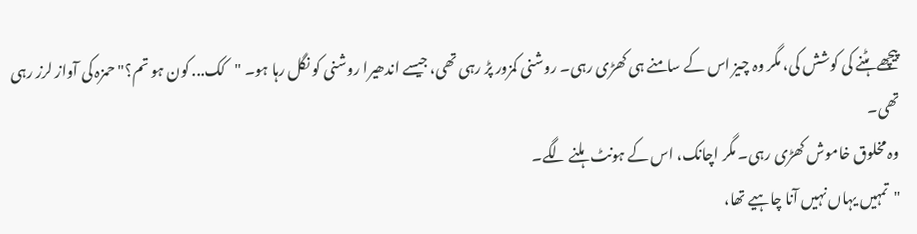پیچھے ہٹنے کی کوشش کی، مگر وہ چیز اس کے سامنے ہی کھڑی رہی۔ روشنی کمزور پڑ رہی تھی، جیسے اندھیرا روشنی کو نگل رہا ہو۔ "کک... کون ہو تم؟" حمزہ کی آواز لرز رہی تھی۔
وہ مخلوق خاموش کھڑی رہی۔ مگر اچانک، اس کے ہونٹ ہلنے لگے۔
"تمہیں یہاں نہیں آنا چاہیے تھا،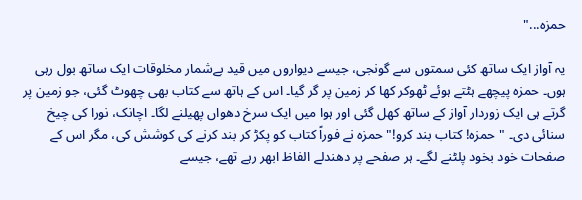حمزہ..."

یہ آواز ایک ساتھ کئی سمتوں سے گونجی، جیسے دیواروں میں قید بےشمار مخلوقات ایک ساتھ بول رہی ہوں۔ حمزہ پیچھے ہٹتے ہوئے ٹھوکر کھا کر زمین پر گر گیا۔ اس کے ہاتھ سے کتاب بھی چھوٹ گئی، جو زمین پر گرتے ہی ایک زوردار آواز کے ساتھ کھل گئی اور ہوا میں ایک سرخ دھواں پھیلنے لگا۔ اچانک، نورا کی چیخ سنائی دی۔ "حمزہ! کتاب بند کرو!" حمزہ نے فوراً کتاب کو پکڑ کر بند کرنے کی کوشش کی، مگر اس کے صفحات خود بخود پلٹنے لگے۔ ہر صفحے پر دھندلے الفاظ ابھر رہے تھے، جیسے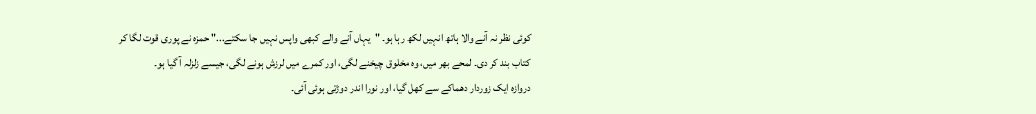کوئی نظر نہ آنے والا ہاتھ انہیں لکھ رہا ہو۔ "یہاں آنے والے کبھی واپس نہیں جا سکتے..." حمزہ نے پوری قوت لگا کر کتاب بند کر دی۔ لمحے بھر میں، وہ مخلوق چیخنے لگی، اور کمرے میں لرزش ہونے لگی، جیسے زلزلہ آ گیا ہو۔
دروازہ ایک زوردار دھماکے سے کھل گیا، اور نورا اندر دوڑتی ہوئی آئی۔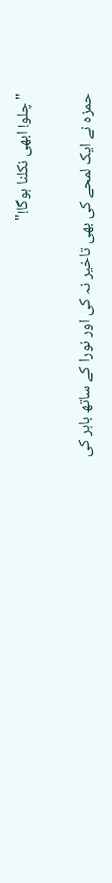"چلو! ابھی نکلنا ہوگا!"

حمزہ نے ایک لمحے کی بھی تاخیر نہ کی اور نورا کے ساتھ باہر کی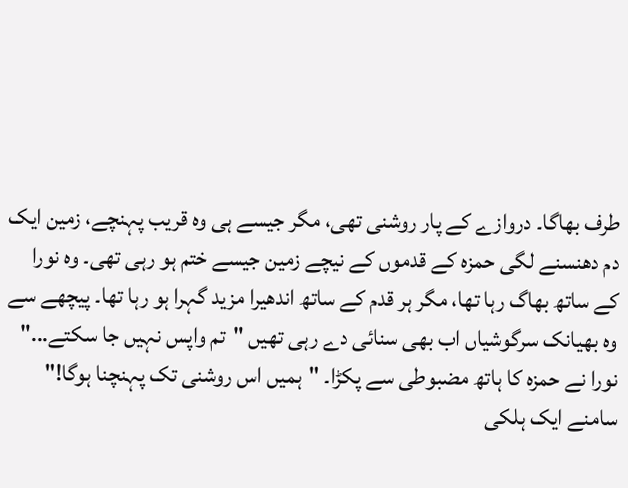طرف بھاگا۔ دروازے کے پار روشنی تھی، مگر جیسے ہی وہ قریب پہنچے، زمین ایک دم دھنسنے لگی حمزہ کے قدموں کے نیچے زمین جیسے ختم ہو رہی تھی۔ وہ نورا کے ساتھ بھاگ رہا تھا، مگر ہر قدم کے ساتھ اندھیرا مزید گہرا ہو رہا تھا۔ پیچھے سے وہ بھیانک سرگوشیاں اب بھی سنائی دے رہی تھیں "تم واپس نہیں جا سکتے..."
نورا نے حمزہ کا ہاتھ مضبوطی سے پکڑا۔ "ہمیں اس روشنی تک پہنچنا ہوگا!"
سامنے ایک ہلکی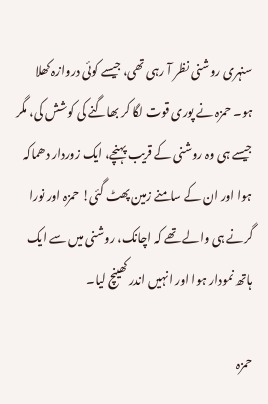سنہری روشنی نظر آ رہی تھی، جیسے کوئی دروازہ کھلا ہو۔ حمزہ نے پوری قوت لگا کر بھاگنے کی کوشش کی، مگر جیسے ہی وہ روشنی کے قریب پہنچے، ایک زوردار دھماکہ ہوا اور ان کے سامنے زمین پھٹ گئی! حمزہ اور نورا گرنے ہی والے تھے کہ اچانک، روشنی میں سے ایک ہاتھ نمودار ہوا اور انہیں اندر کھینچ لیا۔

حمزہ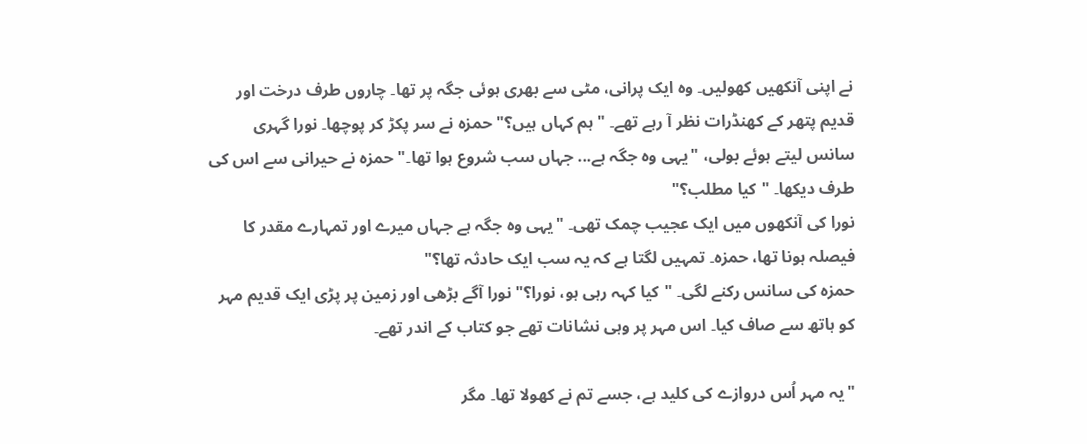نے اپنی آنکھیں کھولیں۔ وہ ایک پرانی، مٹی سے بھری ہوئی جگہ پر تھا۔ چاروں طرف درخت اور قدیم پتھر کے کھنڈرات نظر آ رہے تھے۔ "ہم کہاں ہیں؟" حمزہ نے سر پکڑ کر پوچھا۔ نورا گہری سانس لیتے ہوئے بولی، "یہی وہ جگہ ہے... جہاں سب شروع ہوا تھا۔" حمزہ نے حیرانی سے اس کی طرف دیکھا۔ "کیا مطلب؟"
نورا کی آنکھوں میں ایک عجیب چمک تھی۔ "یہی وہ جگہ ہے جہاں میرے اور تمہارے مقدر کا فیصلہ ہونا تھا، حمزہ۔ تمہیں لگتا ہے کہ یہ سب ایک حادثہ تھا؟"
حمزہ کی سانس رکنے لگی۔ "کیا کہہ رہی ہو، نورا؟" نورا آگے بڑھی اور زمین پر پڑی ایک قدیم مہر کو ہاتھ سے صاف کیا۔ اس مہر پر وہی نشانات تھے جو کتاب کے اندر تھے۔

"یہ مہر اُس دروازے کی کلید ہے، جسے تم نے کھولا تھا۔ مگر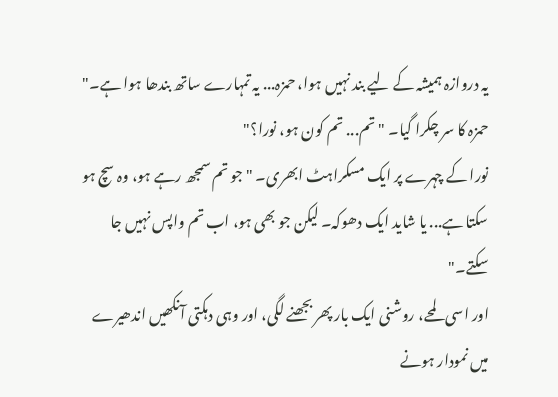یہ دروازہ ہمیشہ کے لیے بند نہیں ہوا، حمزہ... یہ تمہارے ساتھ بندھا ہوا ہے۔"
حمزہ کا سر چکرا گیا۔ "تم... تم کون ہو، نورا؟"
نورا کے چہرے پر ایک مسکراہٹ ابھری۔ "جو تم سمجھ رہے ہو، وہ سچ ہو سکتا ہے... یا شاید ایک دھوکہ۔ لیکن جو بھی ہو، اب تم واپس نہیں جا سکتے۔"
اور اسی لمحے، روشنی ایک بار پھر بجھنے لگی، اور وہی دہکتی آنکھیں اندھیرے میں نمودار ہونے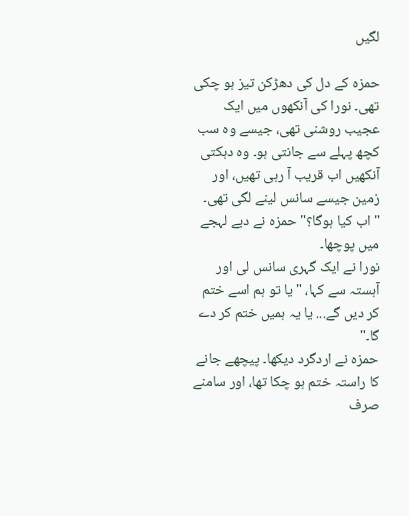لگیں

حمزہ کے دل کی دھڑکن تیز ہو چکی تھی۔ نورا کی آنکھوں میں ایک عجیب روشنی تھی، جیسے وہ سب کچھ پہلے سے جانتی ہو۔ وہ دہکتی آنکھیں اب قریب آ رہی تھیں، اور زمین جیسے سانس لینے لگی تھی۔
"اب کیا ہوگا؟" حمزہ نے دبے لہجے میں پوچھا۔
نورا نے ایک گہری سانس لی اور آہستہ سے کہا، "یا تو ہم اسے ختم کر دیں گے... یا یہ ہمیں ختم کر دے گا۔"
حمزہ نے اردگرد دیکھا۔ پیچھے جانے کا راستہ ختم ہو چکا تھا، اور سامنے صرف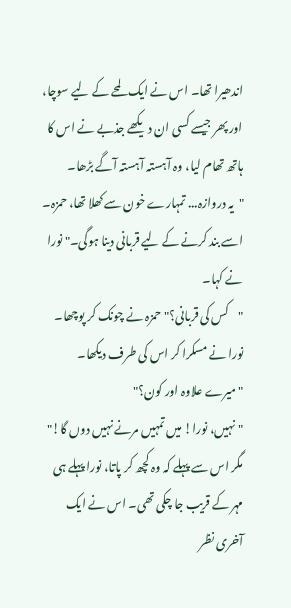اندھیرا تھا۔ اس نے ایک لمحے کے لیے سوچا، اور پھر جیسے کسی ان دیکھے جذبے نے اس کا ہاتھ تھام لیا، وہ آہستہ آہستہ آگے بڑھا۔
"یہ دروازہ... تمہارے خون سے کھلا تھا، حمزہ۔ اسے بند کرنے کے لیے قربانی دینا ہوگی۔" نورا نے کہا۔
"کس کی قربانی؟" حمزہ نے چونک کر پوچھا۔
نورا نے مسکرا کر اس کی طرف دیکھا۔ "میرے علاوہ اور کون؟"
"نہیں، نورا! میں تمہیں مرنے نہیں دوں گا!"
مگر اس سے پہلے کہ وہ کچھ کر پاتا، نورا پہلے ہی مہر کے قریب جا چکی تھی۔ اس نے ایک آخری نظر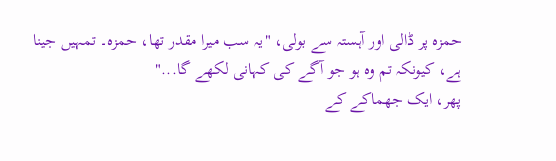حمزہ پر ڈالی اور آہستہ سے بولی، "یہ سب میرا مقدر تھا، حمزہ۔ تمہیں جینا ہے، کیونکہ تم وہ ہو جو آگے کی کہانی لکھے گا..."
پھر، ایک جھماکے کے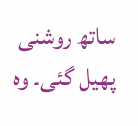ساتھ روشنی پھیل گئی۔ وہ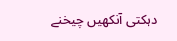دہکتی آنکھیں چیخنے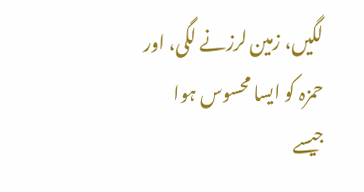لگیں، زمین لرزنے لگی، اور حمزہ کو ایسا محسوس ہوا جیسے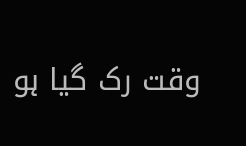وقت رک گیا ہو